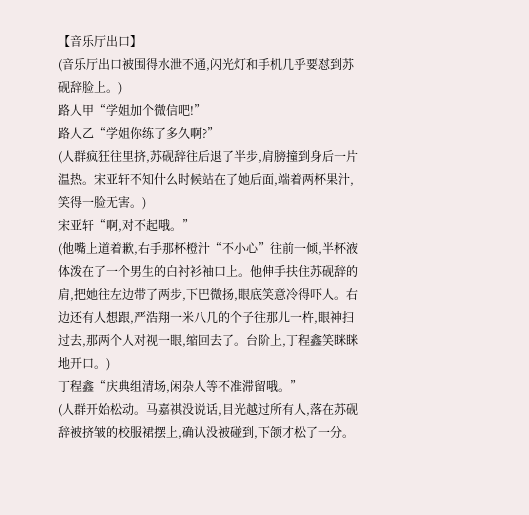【音乐厅出口】
(音乐厅出口被围得水泄不通,闪光灯和手机几乎要怼到苏砚辞脸上。)
路人甲“学姐加个微信吧!”
路人乙“学姐你练了多久啊?”
(人群疯狂往里挤,苏砚辞往后退了半步,肩膀撞到身后一片温热。宋亚轩不知什么时候站在了她后面,端着两杯果汁,笑得一脸无害。)
宋亚轩“啊,对不起哦。”
(他嘴上道着歉,右手那杯橙汁“不小心”往前一倾,半杯液体泼在了一个男生的白衬衫袖口上。他伸手扶住苏砚辞的肩,把她往左边带了两步,下巴微扬,眼底笑意冷得吓人。右边还有人想跟,严浩翔一米八几的个子往那儿一杵,眼神扫过去,那两个人对视一眼,缩回去了。台阶上,丁程鑫笑眯眯地开口。)
丁程鑫“庆典组清场,闲杂人等不准滞留哦。”
(人群开始松动。马嘉祺没说话,目光越过所有人,落在苏砚辞被挤皱的校服裙摆上,确认没被碰到,下颌才松了一分。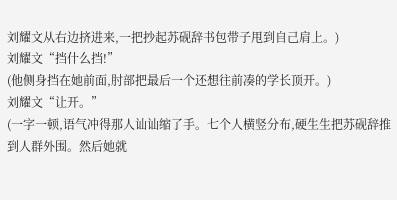刘耀文从右边挤进来,一把抄起苏砚辞书包带子甩到自己肩上。)
刘耀文“挡什么挡!”
(他侧身挡在她前面,肘部把最后一个还想往前凑的学长顶开。)
刘耀文“让开。”
(一字一顿,语气冲得那人讪讪缩了手。七个人横竖分布,硬生生把苏砚辞推到人群外围。然后她就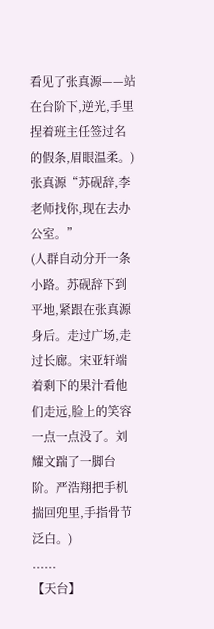看见了张真源——站在台阶下,逆光,手里捏着班主任签过名的假条,眉眼温柔。)
张真源“苏砚辞,李老师找你,现在去办公室。”
(人群自动分开一条小路。苏砚辞下到平地,紧跟在张真源身后。走过广场,走过长廊。宋亚轩端着剩下的果汁看他们走远,脸上的笑容一点一点没了。刘耀文踹了一脚台阶。严浩翔把手机揣回兜里,手指骨节泛白。)
......
【天台】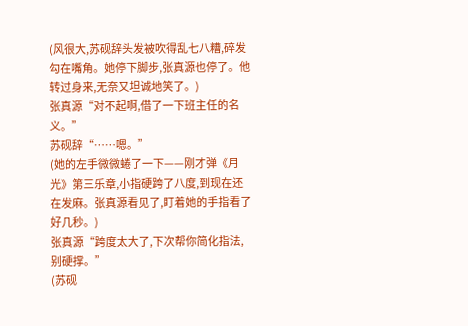(风很大,苏砚辞头发被吹得乱七八糟,碎发勾在嘴角。她停下脚步,张真源也停了。他转过身来,无奈又坦诚地笑了。)
张真源“对不起啊,借了一下班主任的名义。”
苏砚辞“……嗯。”
(她的左手微微蜷了一下——刚才弹《月光》第三乐章,小指硬跨了八度,到现在还在发麻。张真源看见了,盯着她的手指看了好几秒。)
张真源“跨度太大了,下次帮你简化指法,别硬撑。”
(苏砚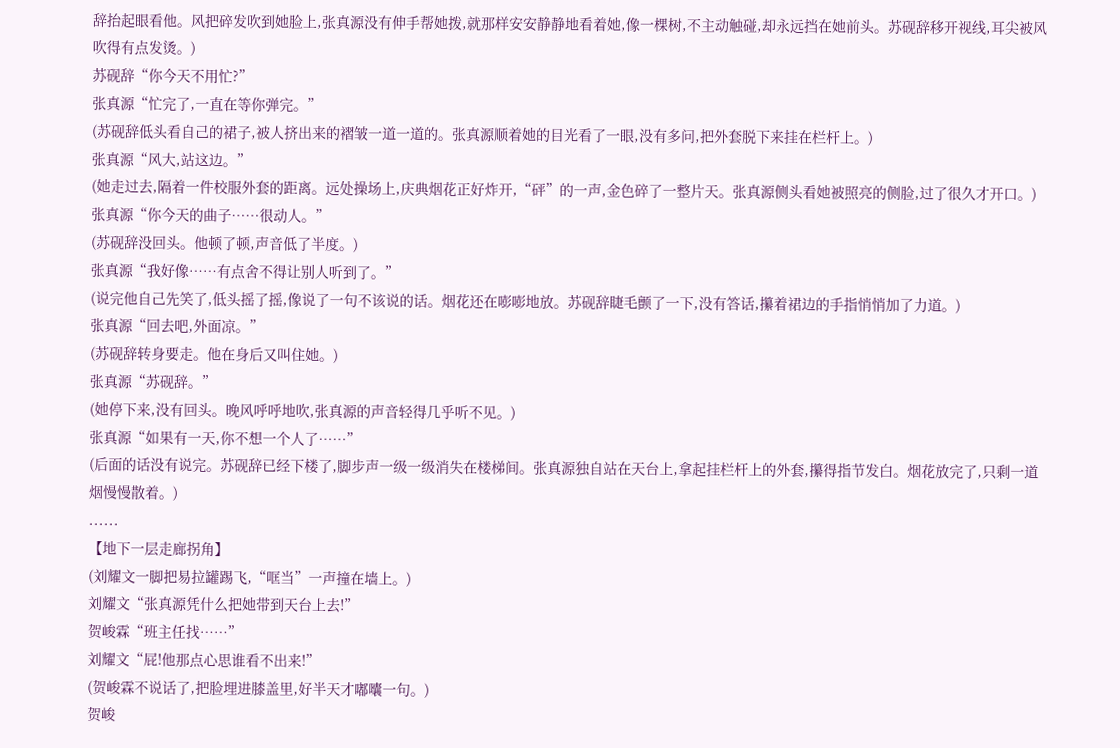辞抬起眼看他。风把碎发吹到她脸上,张真源没有伸手帮她拨,就那样安安静静地看着她,像一棵树,不主动触碰,却永远挡在她前头。苏砚辞移开视线,耳尖被风吹得有点发烫。)
苏砚辞“你今天不用忙?”
张真源“忙完了,一直在等你弹完。”
(苏砚辞低头看自己的裙子,被人挤出来的褶皱一道一道的。张真源顺着她的目光看了一眼,没有多问,把外套脱下来挂在栏杆上。)
张真源“风大,站这边。”
(她走过去,隔着一件校服外套的距离。远处操场上,庆典烟花正好炸开,“砰”的一声,金色碎了一整片天。张真源侧头看她被照亮的侧脸,过了很久才开口。)
张真源“你今天的曲子……很动人。”
(苏砚辞没回头。他顿了顿,声音低了半度。)
张真源“我好像……有点舍不得让别人听到了。”
(说完他自己先笑了,低头摇了摇,像说了一句不该说的话。烟花还在嘭嘭地放。苏砚辞睫毛颤了一下,没有答话,攥着裙边的手指悄悄加了力道。)
张真源“回去吧,外面凉。”
(苏砚辞转身要走。他在身后又叫住她。)
张真源“苏砚辞。”
(她停下来,没有回头。晚风呼呼地吹,张真源的声音轻得几乎听不见。)
张真源“如果有一天,你不想一个人了……”
(后面的话没有说完。苏砚辞已经下楼了,脚步声一级一级消失在楼梯间。张真源独自站在天台上,拿起挂栏杆上的外套,攥得指节发白。烟花放完了,只剩一道烟慢慢散着。)
......
【地下一层走廊拐角】
(刘耀文一脚把易拉罐踢飞,“哐当”一声撞在墙上。)
刘耀文“张真源凭什么把她带到天台上去!”
贺峻霖“班主任找……”
刘耀文“屁!他那点心思谁看不出来!”
(贺峻霖不说话了,把脸埋进膝盖里,好半天才嘟囔一句。)
贺峻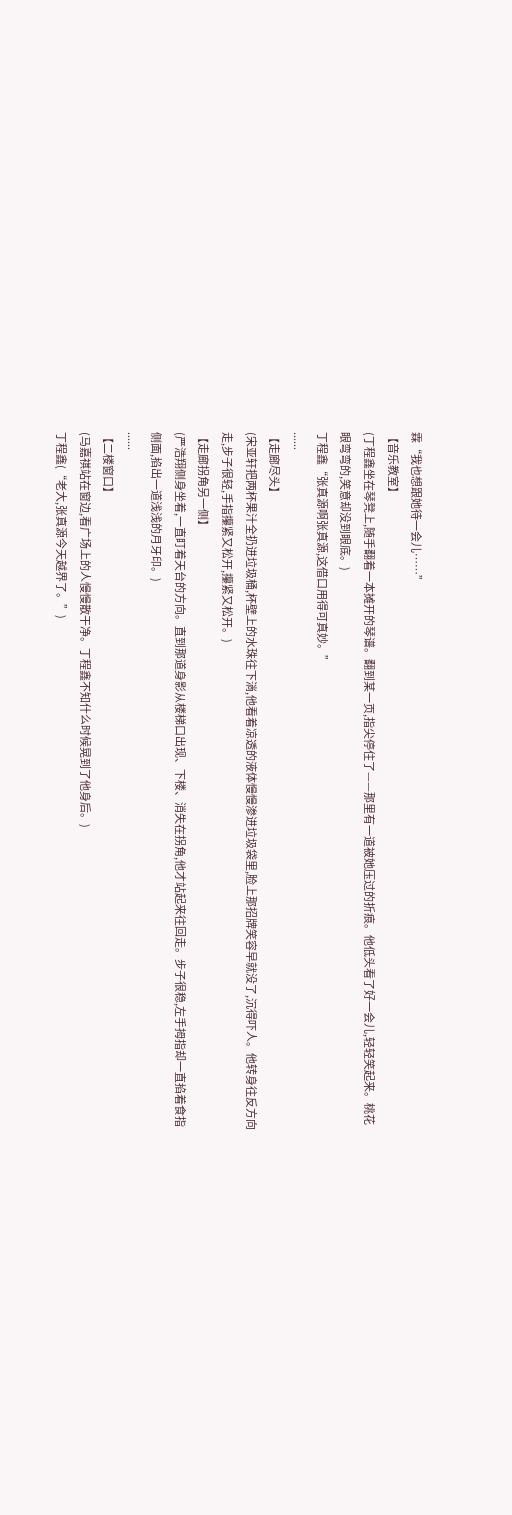霖“我也想跟她待一会儿……”
【音乐教室】
(丁程鑫坐在琴凳上,随手翻着一本摊开的琴谱。翻到某一页,指尖停住了——那里有一道被她压过的折痕。他低头看了好一会儿,轻轻笑起来。桃花眼弯弯的,笑意却没到眼底。)
丁程鑫“张真源啊张真源,这借口用得可真妙。”
......
【走廊尽头】
(宋亚轩把两杯果汁全扔进垃圾桶,杯壁上的水珠往下淌,他看着凉透的液体慢慢渗进垃圾袋里,脸上那招牌笑容早就没了,沉得吓人。他转身往反方向走,步子很轻,手指攥紧又松开,攥紧又松开。)
【走廊拐角另一侧】
(严浩翔侧身坐着,一直盯着天台的方向。直到那道身影从楼梯口出现、下楼、消失在拐角,他才站起来往回走。步子很稳,左手拇指却一直掐着食指侧面,掐出一道浅浅的月牙印。)
......
【二楼窗口】
(马嘉祺站在窗边,看广场上的人慢慢散干净。丁程鑫不知什么时候晃到了他身后。)
丁程鑫(“老大,张真源今天越界了。”)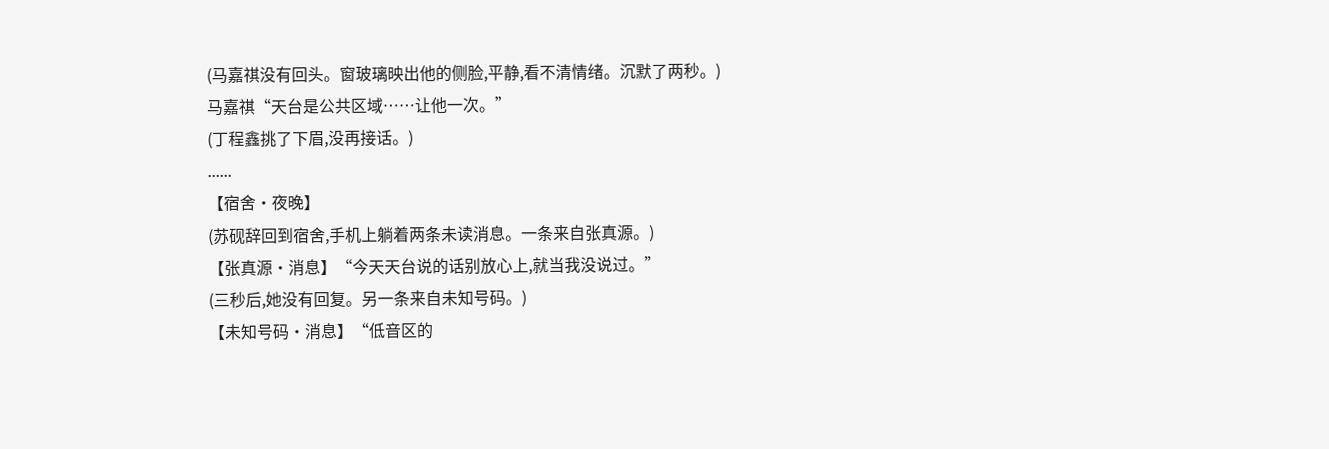(马嘉祺没有回头。窗玻璃映出他的侧脸,平静,看不清情绪。沉默了两秒。)
马嘉祺“天台是公共区域……让他一次。”
(丁程鑫挑了下眉,没再接话。)
......
【宿舍·夜晚】
(苏砚辞回到宿舍,手机上躺着两条未读消息。一条来自张真源。)
【张真源·消息】“今天天台说的话别放心上,就当我没说过。”
(三秒后,她没有回复。另一条来自未知号码。)
【未知号码·消息】“低音区的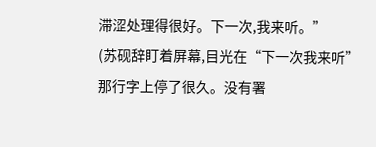滞涩处理得很好。下一次,我来听。”
(苏砚辞盯着屏幕,目光在“下一次我来听”那行字上停了很久。没有署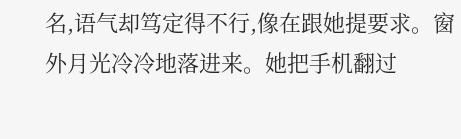名,语气却笃定得不行,像在跟她提要求。窗外月光冷冷地落进来。她把手机翻过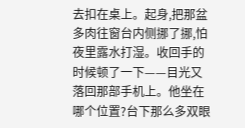去扣在桌上。起身,把那盆多肉往窗台内侧挪了挪,怕夜里露水打湿。收回手的时候顿了一下——目光又落回那部手机上。他坐在哪个位置?台下那么多双眼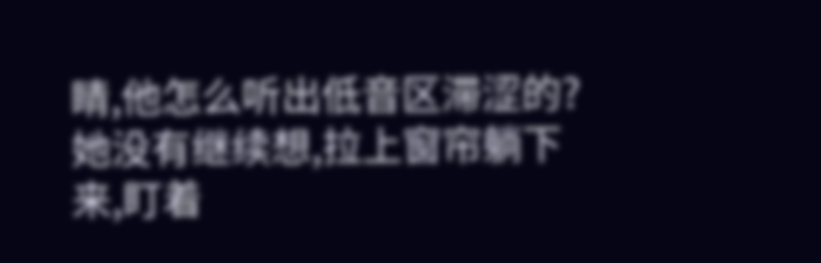睛,他怎么听出低音区滞涩的?她没有继续想,拉上窗帘躺下来,盯着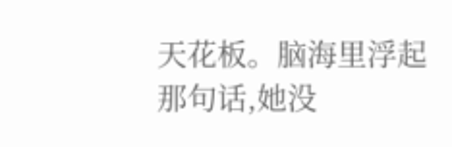天花板。脑海里浮起那句话,她没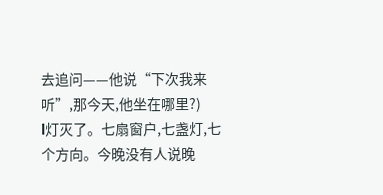去追问——他说“下次我来听”,那今天,他坐在哪里?)
l灯灭了。七扇窗户,七盏灯,七个方向。今晚没有人说晚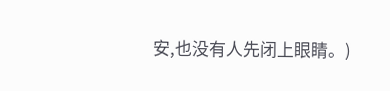安,也没有人先闭上眼睛。)